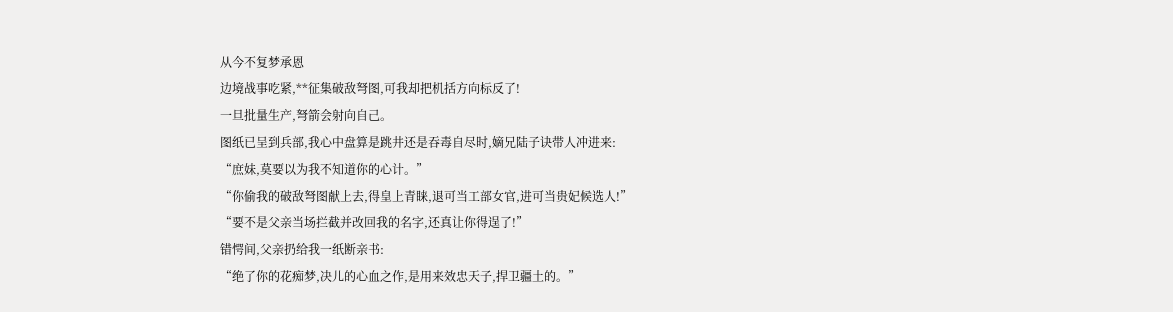从今不复梦承恩
边境战事吃紧,**征集破敌弩图,可我却把机括方向标反了!
一旦批量生产,弩箭会射向自己。
图纸已呈到兵部,我心中盘算是跳井还是吞毒自尽时,嫡兄陆子诀带人冲进来:
“庶妹,莫要以为我不知道你的心计。”
“你偷我的破敌弩图献上去,得皇上青睐,退可当工部女官,进可当贵妃候选人!”
“要不是父亲当场拦截并改回我的名字,还真让你得逞了!”
错愕间,父亲扔给我一纸断亲书:
“绝了你的花痴梦,决儿的心血之作,是用来效忠天子,捍卫疆土的。”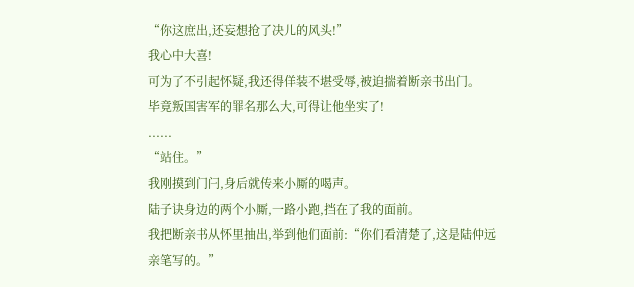“你这庶出,还妄想抢了决儿的风头!”
我心中大喜!
可为了不引起怀疑,我还得佯装不堪受辱,被迫揣着断亲书出门。
毕竟叛国害军的罪名那么大,可得让他坐实了!
......
“站住。”
我刚摸到门闩,身后就传来小厮的喝声。
陆子诀身边的两个小厮,一路小跑,挡在了我的面前。
我把断亲书从怀里抽出,举到他们面前:“你们看清楚了,这是陆仲远亲笔写的。”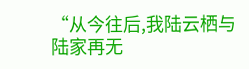“从今往后,我陆云栖与陆家再无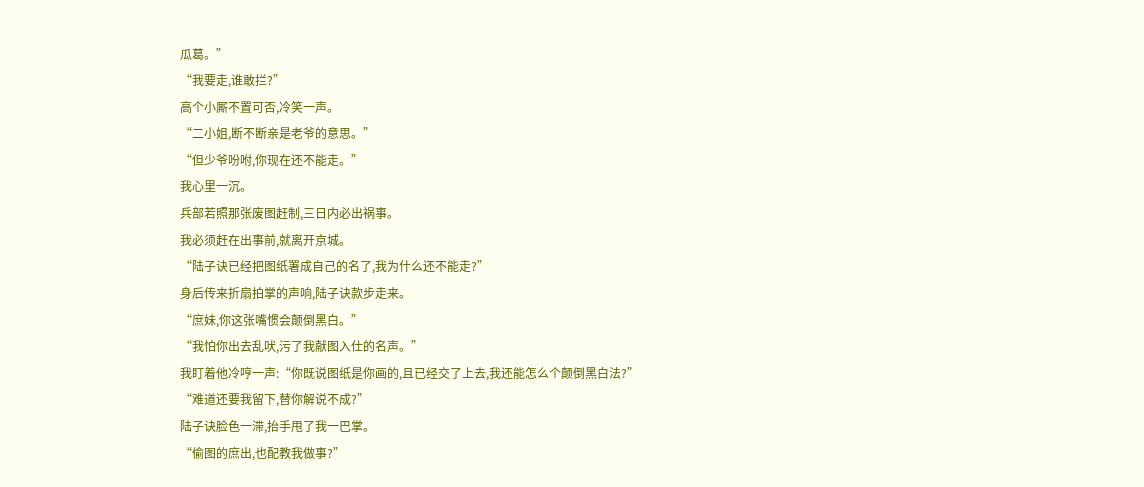瓜葛。”
“我要走,谁敢拦?”
高个小厮不置可否,冷笑一声。
“二小姐,断不断亲是老爷的意思。”
“但少爷吩咐,你现在还不能走。”
我心里一沉。
兵部若照那张废图赶制,三日内必出祸事。
我必须赶在出事前,就离开京城。
“陆子诀已经把图纸署成自己的名了,我为什么还不能走?”
身后传来折扇拍掌的声响,陆子诀款步走来。
“庶妹,你这张嘴惯会颠倒黑白。”
“我怕你出去乱吠,污了我献图入仕的名声。”
我盯着他冷哼一声:“你既说图纸是你画的,且已经交了上去,我还能怎么个颠倒黑白法?”
“难道还要我留下,替你解说不成?”
陆子诀脸色一滞,抬手甩了我一巴掌。
“偷图的庶出,也配教我做事?”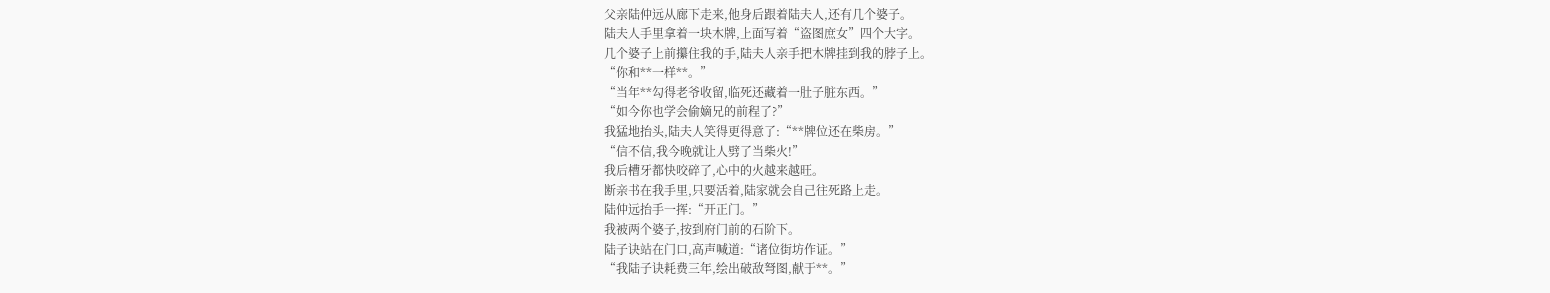父亲陆仲远从廊下走来,他身后跟着陆夫人,还有几个婆子。
陆夫人手里拿着一块木牌,上面写着“盗图庶女”四个大字。
几个婆子上前攥住我的手,陆夫人亲手把木牌挂到我的脖子上。
“你和**一样**。”
“当年**勾得老爷收留,临死还藏着一肚子脏东西。”
“如今你也学会偷嫡兄的前程了?”
我猛地抬头,陆夫人笑得更得意了:“**牌位还在柴房。”
“信不信,我今晚就让人劈了当柴火!”
我后槽牙都快咬碎了,心中的火越来越旺。
断亲书在我手里,只要活着,陆家就会自己往死路上走。
陆仲远抬手一挥:“开正门。”
我被两个婆子,按到府门前的石阶下。
陆子诀站在门口,高声喊道:“诸位街坊作证。”
“我陆子诀耗费三年,绘出破敌弩图,献于**。”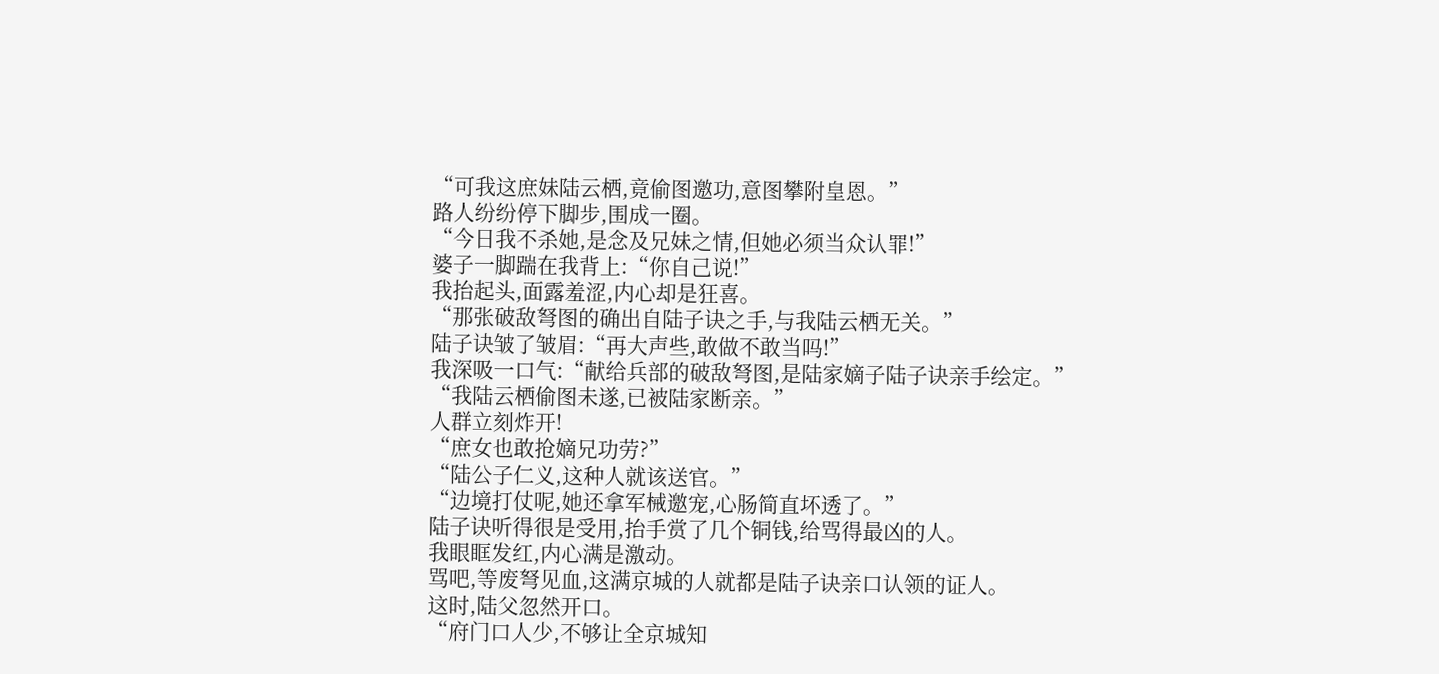“可我这庶妹陆云栖,竟偷图邀功,意图攀附皇恩。”
路人纷纷停下脚步,围成一圈。
“今日我不杀她,是念及兄妹之情,但她必须当众认罪!”
婆子一脚踹在我背上:“你自己说!”
我抬起头,面露羞涩,内心却是狂喜。
“那张破敌弩图的确出自陆子诀之手,与我陆云栖无关。”
陆子诀皱了皱眉:“再大声些,敢做不敢当吗!”
我深吸一口气:“献给兵部的破敌弩图,是陆家嫡子陆子诀亲手绘定。”
“我陆云栖偷图未遂,已被陆家断亲。”
人群立刻炸开!
“庶女也敢抢嫡兄功劳?”
“陆公子仁义,这种人就该送官。”
“边境打仗呢,她还拿军械邀宠,心肠简直坏透了。”
陆子诀听得很是受用,抬手赏了几个铜钱,给骂得最凶的人。
我眼眶发红,内心满是激动。
骂吧,等废弩见血,这满京城的人就都是陆子诀亲口认领的证人。
这时,陆父忽然开口。
“府门口人少,不够让全京城知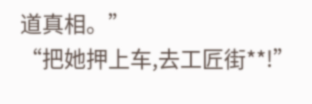道真相。”
“把她押上车,去工匠街**!”